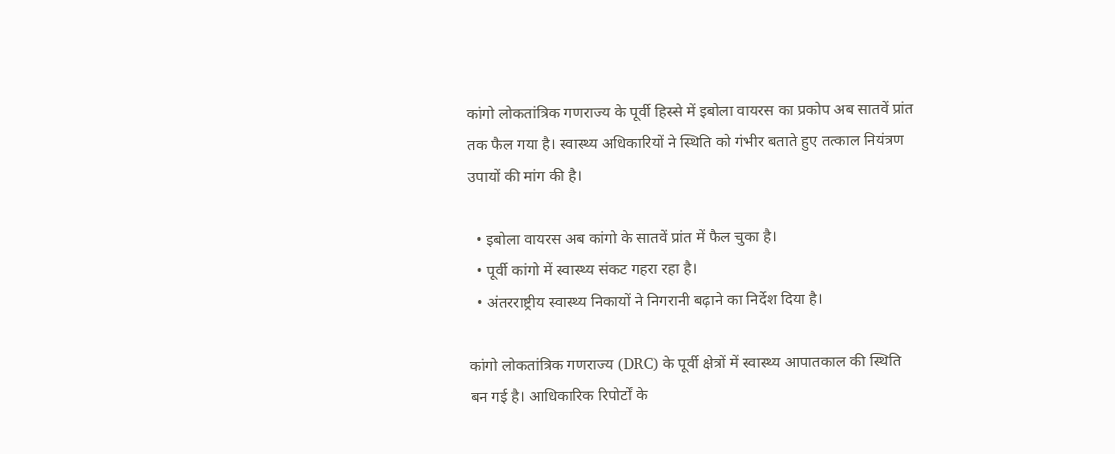कांगो लोकतांत्रिक गणराज्य के पूर्वी हिस्से में इबोला वायरस का प्रकोप अब सातवें प्रांत तक फैल गया है। स्वास्थ्य अधिकारियों ने स्थिति को गंभीर बताते हुए तत्काल नियंत्रण उपायों की मांग की है।

  • इबोला वायरस अब कांगो के सातवें प्रांत में फैल चुका है।
  • पूर्वी कांगो में स्वास्थ्य संकट गहरा रहा है।
  • अंतरराष्ट्रीय स्वास्थ्य निकायों ने निगरानी बढ़ाने का निर्देश दिया है।

कांगो लोकतांत्रिक गणराज्य (DRC) के पूर्वी क्षेत्रों में स्वास्थ्य आपातकाल की स्थिति बन गई है। आधिकारिक रिपोर्टों के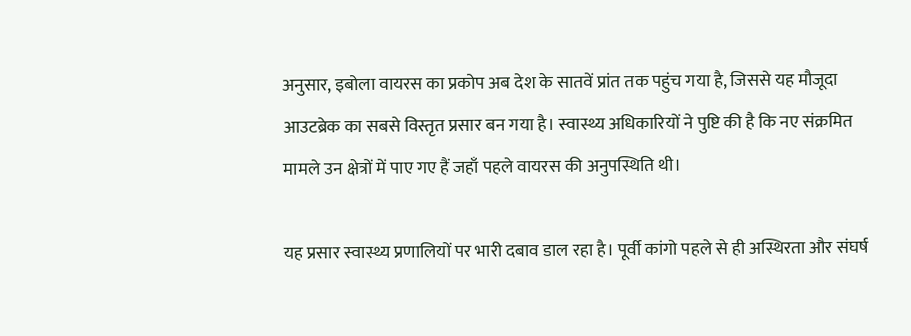अनुसार, इबोला वायरस का प्रकोप अब देश के सातवें प्रांत तक पहुंच गया है, जिससे यह मौजूदा आउटब्रेक का सबसे विस्तृत प्रसार बन गया है। स्वास्थ्य अधिकारियों ने पुष्टि की है कि नए संक्रमित मामले उन क्षेत्रों में पाए गए हैं जहाँ पहले वायरस की अनुपस्थिति थी।

यह प्रसार स्वास्थ्य प्रणालियों पर भारी दबाव डाल रहा है। पूर्वी कांगो पहले से ही अस्थिरता और संघर्ष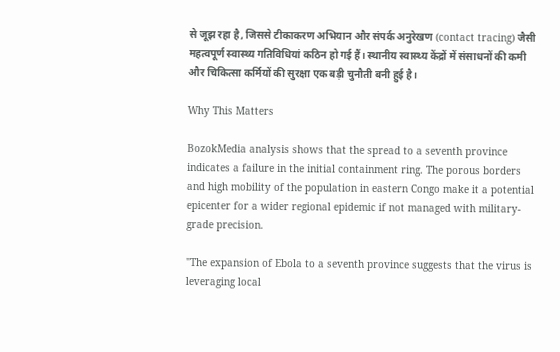से जूझ रहा है, जिससे टीकाकरण अभियान और संपर्क अनुरेखण (contact tracing) जैसी महत्वपूर्ण स्वास्थ्य गतिविधियां कठिन हो गई हैं। स्थानीय स्वास्थ्य केंद्रों में संसाधनों की कमी और चिकित्सा कर्मियों की सुरक्षा एक बड़ी चुनौती बनी हुई है।

Why This Matters

BozokMedia analysis shows that the spread to a seventh province indicates a failure in the initial containment ring. The porous borders and high mobility of the population in eastern Congo make it a potential epicenter for a wider regional epidemic if not managed with military-grade precision.

"The expansion of Ebola to a seventh province suggests that the virus is leveraging local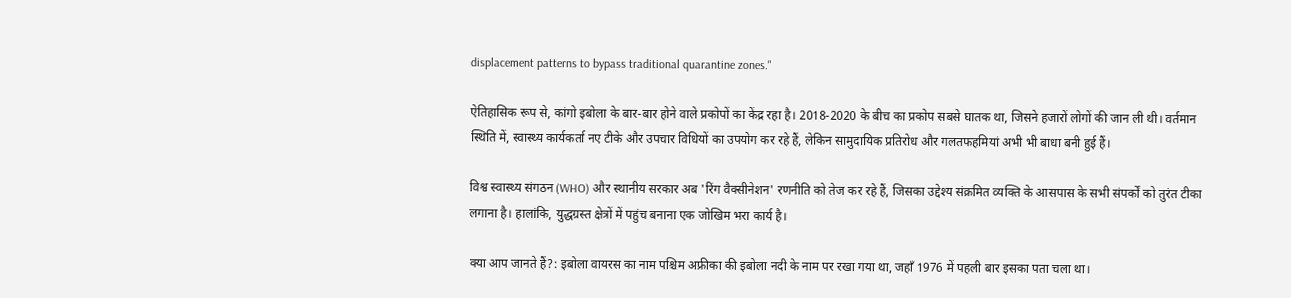displacement patterns to bypass traditional quarantine zones."

ऐतिहासिक रूप से, कांगो इबोला के बार-बार होने वाले प्रकोपों का केंद्र रहा है। 2018-2020 के बीच का प्रकोप सबसे घातक था, जिसने हजारों लोगों की जान ली थी। वर्तमान स्थिति में, स्वास्थ्य कार्यकर्ता नए टीके और उपचार विधियों का उपयोग कर रहे हैं, लेकिन सामुदायिक प्रतिरोध और गलतफहमियां अभी भी बाधा बनी हुई हैं।

विश्व स्वास्थ्य संगठन (WHO) और स्थानीय सरकार अब 'रिंग वैक्सीनेशन' रणनीति को तेज कर रहे हैं, जिसका उद्देश्य संक्रमित व्यक्ति के आसपास के सभी संपर्कों को तुरंत टीका लगाना है। हालांकि, युद्धग्रस्त क्षेत्रों में पहुंच बनाना एक जोखिम भरा कार्य है।

क्या आप जानते हैं?: इबोला वायरस का नाम पश्चिम अफ्रीका की इबोला नदी के नाम पर रखा गया था, जहाँ 1976 में पहली बार इसका पता चला था।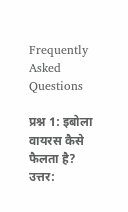Frequently Asked Questions

प्रश्न 1: इबोला वायरस कैसे फैलता है?
उत्तर: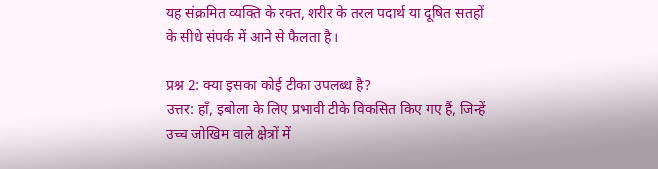यह संक्रमित व्यक्ति के रक्त, शरीर के तरल पदार्थ या दूषित सतहों के सीधे संपर्क में आने से फैलता है।

प्रश्न 2: क्या इसका कोई टीका उपलब्ध है?
उत्तर: हाँ, इबोला के लिए प्रभावी टीके विकसित किए गए हैं, जिन्हें उच्च जोखिम वाले क्षेत्रों में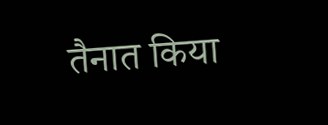तैनात किया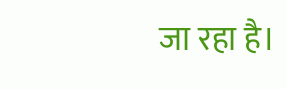जा रहा है।